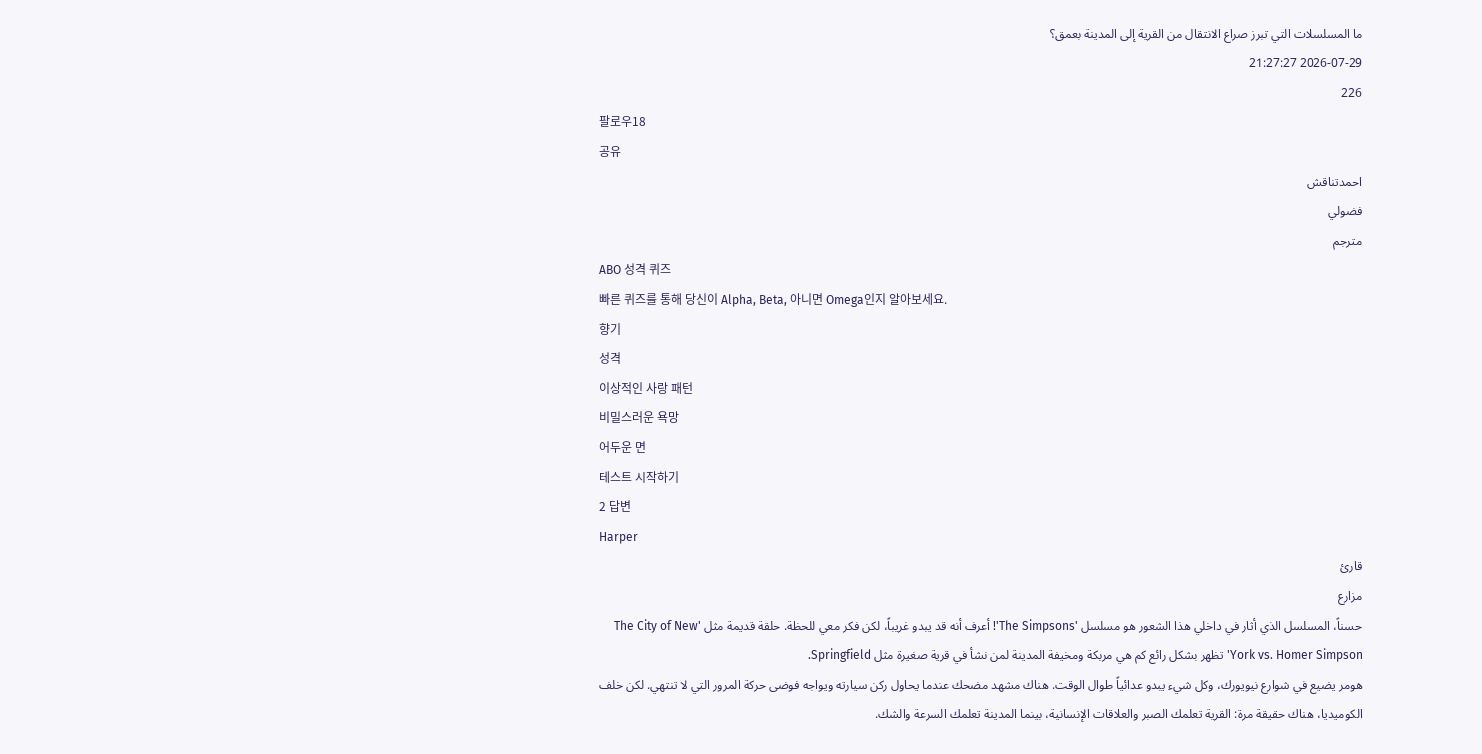ما المسلسلات التي تبرز صراع الانتقال من القرية إلى المدينة بعمق؟
2026-07-29 21:27:27
226
팔로우18
공유
احمدتناقش
فضولي
مترجم
ABO 성격 퀴즈
빠른 퀴즈를 통해 당신이 Alpha, Beta, 아니면 Omega인지 알아보세요.
향기
성격
이상적인 사랑 패턴
비밀스러운 욕망
어두운 면
테스트 시작하기
2 답변
Harper
قارئ
مزارع
حسناً، المسلسل الذي أثار في داخلي هذا الشعور هو مسلسل 'The Simpsons'! أعرف أنه قد يبدو غريباً، لكن فكر معي للحظة. حلقة قديمة مثل 'The City of New York vs. Homer Simpson' تظهر بشكل رائع كم هي مربكة ومخيفة المدينة لمن نشأ في قرية صغيرة مثل Springfield.
هومر يضيع في شوارع نيويورك، وكل شيء يبدو عدائياً طوال الوقت. هناك مشهد مضحك عندما يحاول ركن سيارته ويواجه فوضى حركة المرور التي لا تنتهي. لكن خلف الكوميديا، هناك حقيقة مرة: القرية تعلمك الصبر والعلاقات الإنسانية، بينما المدينة تعلمك السرعة والشك.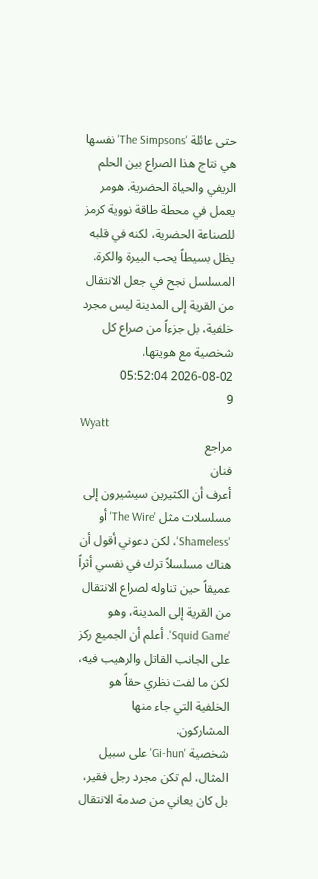حتى عائلة 'The Simpsons' نفسها هي نتاج هذا الصراع بين الحلم الريفي والحياة الحضرية. هومر يعمل في محطة طاقة نووية كرمز للصناعة الحضرية، لكنه في قلبه يظل بسيطاً يحب البيرة والكرة. المسلسل نجح في جعل الانتقال من القرية إلى المدينة ليس مجرد خلفية، بل جزءاً من صراع كل شخصية مع هويتها.
2026-08-02 05:52:04
9
Wyatt
مراجع
فنان
أعرف أن الكثيرين سيشيرون إلى مسلسلات مثل 'The Wire' أو 'Shameless'، لكن دعوني أقول أن هناك مسلسلاً ترك في نفسي أثراً عميقاً حين تناوله لصراع الانتقال من القرية إلى المدينة، وهو 'Squid Game'. أعلم أن الجميع ركز على الجانب القاتل والرهيب فيه، لكن ما لفت نظري حقاً هو الخلفية التي جاء منها المشاركون.
شخصية 'Gi-hun' على سبيل المثال، لم تكن مجرد رجل فقير، بل كان يعاني من صدمة الانتقال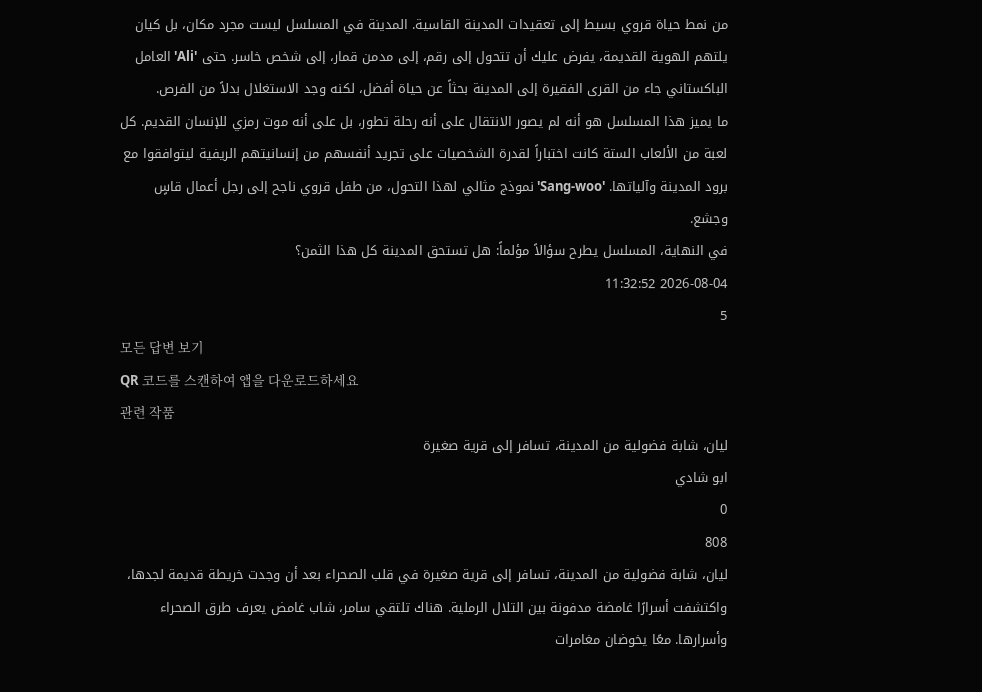من نمط حياة قروي بسيط إلى تعقيدات المدينة القاسية. المدينة في المسلسل ليست مجرد مكان، بل كيان يلتهم الهوية القديمة، يفرض عليك أن تتحول إلى رقم، إلى مدمن قمار، إلى شخص خاسر. حتى 'Ali' العامل الباكستاني جاء من القرى الفقيرة إلى المدينة بحثاً عن حياة أفضل، لكنه وجد الاستغلال بدلاً من الفرص.
ما يميز هذا المسلسل هو أنه لم يصور الانتقال على أنه رحلة تطور، بل على أنه موت رمزي للإنسان القديم. كل لعبة من الألعاب الستة كانت اختباراً لقدرة الشخصيات على تجريد أنفسهم من إنسانيتهم الريفية ليتوافقوا مع برود المدينة وآلياتها. 'Sang-woo' نموذج مثالي لهذا التحول، من طفل قروي ناجح إلى رجل أعمال قاسٍ وجشع.
في النهاية، المسلسل يطرح سؤالاً مؤلماً: هل تستحق المدينة كل هذا الثمن؟
2026-08-04 11:32:52
5
모든 답변 보기
QR 코드를 스캔하여 앱을 다운로드하세요
관련 작품
ليان، شابة فضولية من المدينة، تسافر إلى قرية صغيرة
ابو شادي
0
808
ليان، شابة فضولية من المدينة، تسافر إلى قرية صغيرة في قلب الصحراء بعد أن وجدت خريطة قديمة لجدها، واكتشفت أسرارًا غامضة مدفونة بين التلال الرملية. هناك تلتقي سامر، شاب غامض يعرف طرق الصحراء وأسرارها. معًا يخوضان مغامرات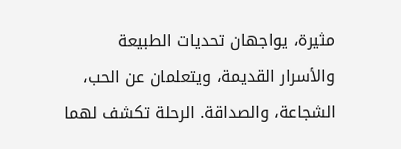مثيرة، يواجهان تحديات الطبيعة والأسرار القديمة، ويتعلمان عن الحب، الشجاعة، والصداقة. الرحلة تكشف لهما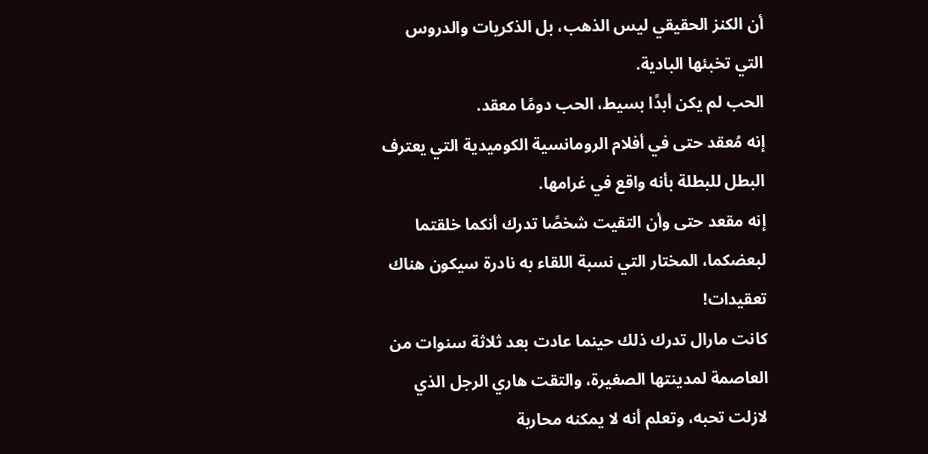أن الكنز الحقيقي ليس الذهب، بل الذكريات والدروس التي تخبئها البادية.
الحب لم يكن أبدًا بسيط، الحب دومًا معقد.
إنه مُعقد حتى في أفلام الرومانسية الكوميدية التي يعترف البطل للبطلة بأنه واقع في غرامها.
إنه مقعد حتى وأن التقيت شخصًا تدرك أنكما خلقتما لبعضكما، المختار التي نسبة اللقاء به نادرة سيكون هناك تعقيدات!
كانت مارال تدرك ذلك حينما عادت بعد ثلاثة سنوات من العاصمة لمدينتها الصغيرة، والتقت هاري الرجل الذي لازلت تحبه، وتعلم أنه لا يمكنه محاربة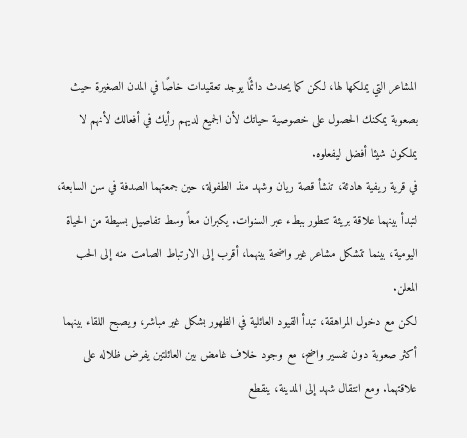المشاعر التي يملكها لها، لكن كما يحدث دائمًا يوجد تعقيدات خاصًا في المدن الصغيرة حيث بصعوبة يمكنك الحصول على خصوصية حياتك لأن الجميع لديهم رأيك في أفعالك لأنهم لا يملكون شيئا أفضل ليفعلوه.
في قرية ريفية هادئة، تنشأ قصة ريان وشهد منذ الطفولة، حين جمعتهما الصدفة في سن السابعة، لتبدأ بينهما علاقة بريئة تتطور ببطء عبر السنوات. يكبران معاً وسط تفاصيل بسيطة من الحياة اليومية، بينما تتشكل مشاعر غير واضحة بينهما، أقرب إلى الارتباط الصامت منه إلى الحب المعلن.
لكن مع دخول المراهقة، تبدأ القيود العائلية في الظهور بشكل غير مباشر، ويصبح اللقاء بينهما أكثر صعوبة دون تفسير واضح، مع وجود خلاف غامض بين العائلتين يفرض ظلاله على علاقتهما. ومع انتقال شهد إلى المدينة، ينقطع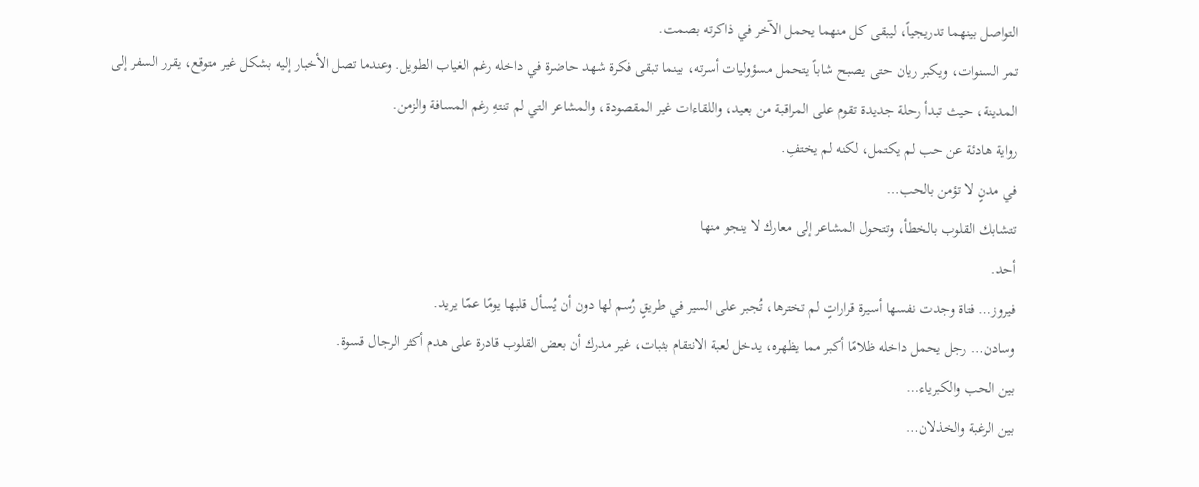التواصل بينهما تدريجياً، ليبقى كل منهما يحمل الآخر في ذاكرته بصمت.
تمر السنوات، ويكبر ريان حتى يصبح شاباً يتحمل مسؤوليات أسرته، بينما تبقى فكرة شهد حاضرة في داخله رغم الغياب الطويل. وعندما تصل الأخبار إليه بشكل غير متوقع، يقرر السفر إلى المدينة، حيث تبدأ رحلة جديدة تقوم على المراقبة من بعيد، واللقاءات غير المقصودة، والمشاعر التي لم تنتهِ رغم المسافة والزمن.
رواية هادئة عن حب لم يكتمل، لكنه لم يختفِ.
في مدنٍ لا تؤمن بالحب…
تتشابك القلوب بالخطأ، وتتحول المشاعر إلى معارك لا ينجو منها
أحد.
فيروز… فتاة وجدت نفسها أسيرة قراراتٍ لم تخترها، تُجبر على السير في طريقٍ رُسم لها دون أن يُسأل قلبها يومًا عمّا يريد.
وسادن… رجل يحمل داخله ظلامًا أكبر مما يظهره، يدخل لعبة الانتقام بثبات، غير مدرك أن بعض القلوب قادرة على هدم أكثر الرجال قسوة.
بين الحب والكبرياء…
بين الرغبة والخذلان…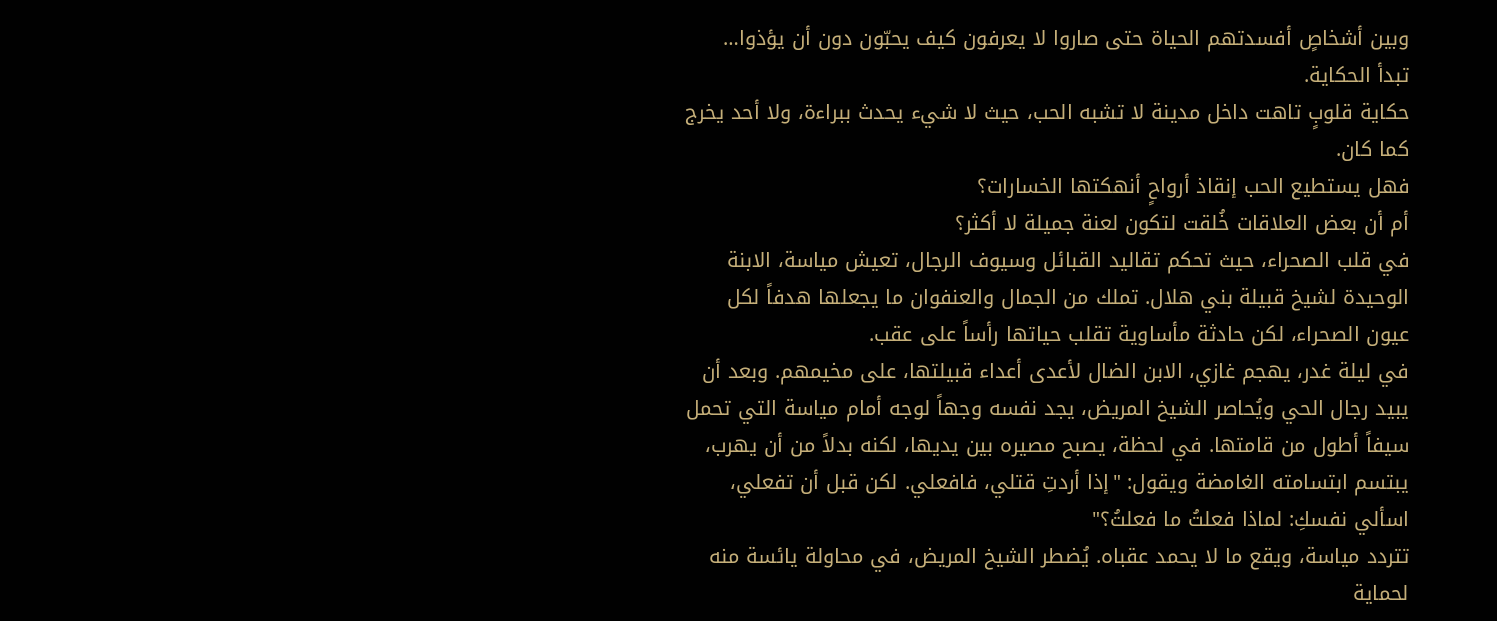وبين أشخاصٍ أفسدتهم الحياة حتى صاروا لا يعرفون كيف يحبّون دون أن يؤذوا…
تبدأ الحكاية.
حكاية قلوبٍ تاهت داخل مدينة لا تشبه الحب، حيث لا شيء يحدث ببراءة، ولا أحد يخرج كما كان.
فهل يستطيع الحب إنقاذ أرواحٍ أنهكتها الخسارات؟
أم أن بعض العلاقات خُلقت لتكون لعنة جميلة لا أكثر؟
في قلب الصحراء، حيث تحكم تقاليد القبائل وسيوف الرجال، تعيش مياسة، الابنة الوحيدة لشيخ قبيلة بني هلال. تملك من الجمال والعنفوان ما يجعلها هدفاً لكل عيون الصحراء، لكن حادثة مأساوية تقلب حياتها رأساً على عقب.
في ليلة غدر، يهجم غازي، الابن الضال لأعدى أعداء قبيلتها، على مخيمهم. وبعد أن يبيد رجال الحي ويُحاصر الشيخ المريض، يجد نفسه وجهاً لوجه أمام مياسة التي تحمل سيفاً أطول من قامتها. في لحظة، يصبح مصيره بين يديها، لكنه بدلاً من أن يهرب، يبتسم ابتسامته الغامضة ويقول: "إذا أردتِ قتلي، فافعلي. لكن قبل أن تفعلي، اسألي نفسكِ: لماذا فعلتُ ما فعلتُ؟"
تتردد مياسة، ويقع ما لا يحمد عقباه. يُضطر الشيخ المريض، في محاولة يائسة منه لحماية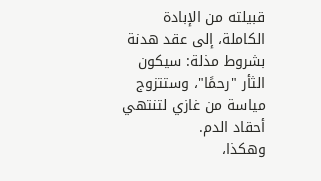قبيلته من الإبادة الكاملة، إلى عقد هدنة بشروط مذلة: سيكون الثأر "رحمًا"، وستتزوج مياسة من غازي لتنتهي أحقاد الدم.
وهكذا،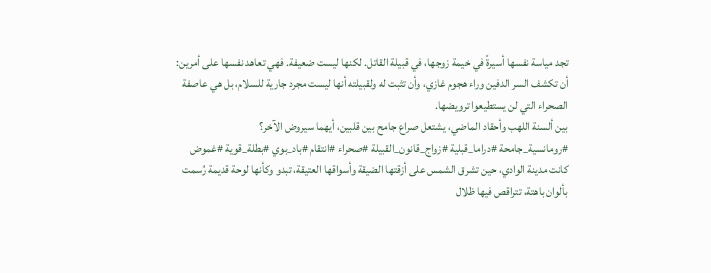تجد مياسة نفسها أسيرةً في خيمة زوجها، في قبيلة القاتل. لكنها ليست ضعيفة. فهي تعاهد نفسها على أمرين: أن تكشف السر الدفين وراء هجوم غازي، وأن تثبت له ولقبيلته أنها ليست مجرد جارية للسلام، بل هي عاصفة الصحراء التي لن يستطيعوا ترويضها.
بين ألسنة اللهب وأحقاد الماضي، يشتعل صراع جامح بين قلبين، أيهما سيروض الآخر؟
#رومانسية_جامحة #دراما_قبلية #زواج_قانون_القبيلة #صحراء #انتقام #باد_بوي #بطلة_قوية #غموض
كانت مدينة الوادي، حين تشرق الشمس على أزقتها الضيقة وأسواقها العتيقة، تبدو وكأنها لوحة قديمة رُسمت بألوان باهتة، تتراقص فيها ظلال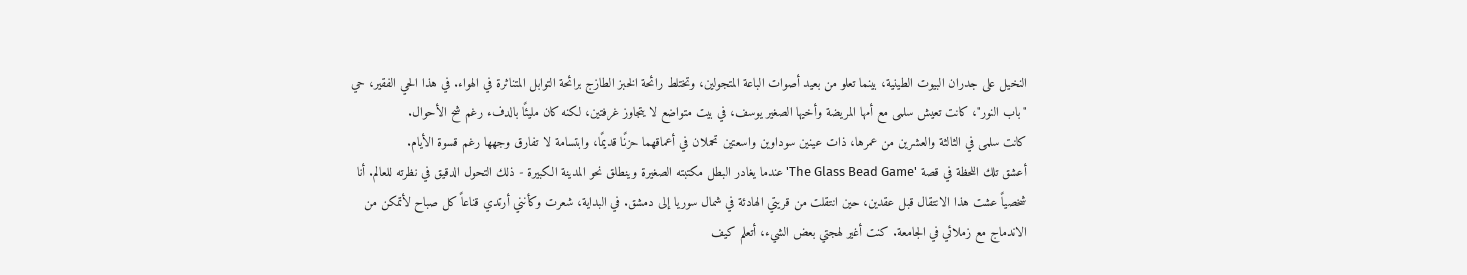النخيل على جدران البيوت الطينية، بينما تعلو من بعيد أصوات الباعة المتجولين، وتختلط رائحة الخبز الطازج برائحة التوابل المتناثرة في الهواء. في هذا الحي الفقير، حي "باب النور"، كانت تعيش سلمى مع أمها المريضة وأخيها الصغير يوسف، في بيت متواضع لا يتجاوز غرفتين، لكنه كان مليئًا بالدفء رغم شح الأحوال.
كانت سلمى في الثالثة والعشرين من عمرها، ذات عينين سوداوين واسعتين تحملان في أعماقهما حزنًا قديمًا، وابتسامة لا تفارق وجهها رغم قسوة الأيام.
أعشق تلك اللحظة في قصة 'The Glass Bead Game' عندما يغادر البطل مكتبته الصغيرة وينطلق نحو المدينة الكبيرة - ذلك التحول الدقيق في نظرته للعالم. أنا شخصياً عشت هذا الانتقال قبل عقدين، حين انتقلت من قريتي الهادئة في شمال سوريا إلى دمشق. في البداية، شعرت وكأنني أرتدي قناعاً كل صباح لأتمكن من الاندماج مع زملائي في الجامعة. كنت أغير لهجتي بعض الشيء، أتعلم كيف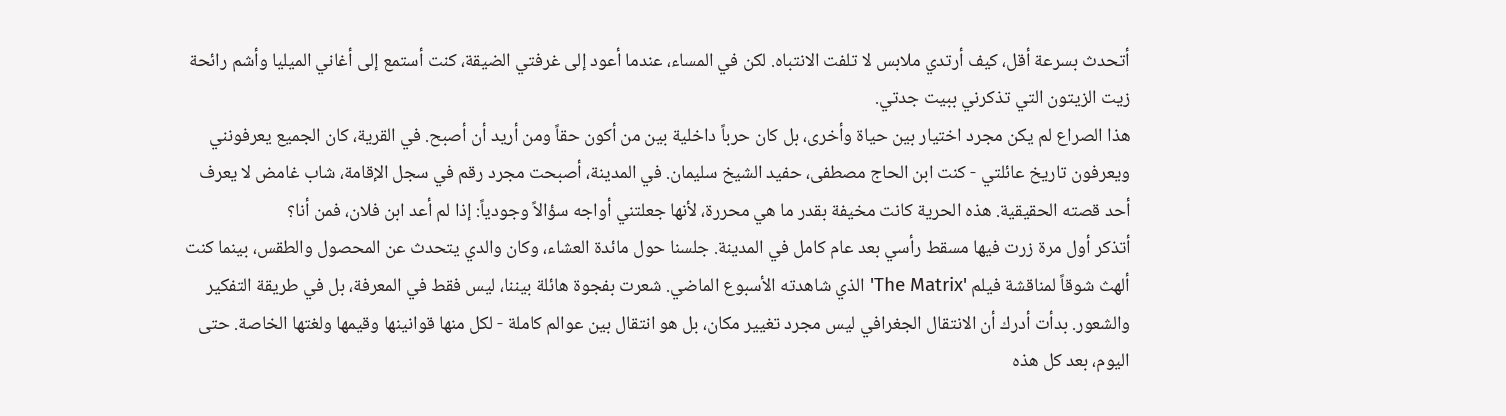أتحدث بسرعة أقل، كيف أرتدي ملابس لا تلفت الانتباه. لكن في المساء، عندما أعود إلى غرفتي الضيقة، كنت أستمع إلى أغاني الميليا وأشم رائحة زيت الزيتون التي تذكرني ببيت جدتي.
هذا الصراع لم يكن مجرد اختيار بين حياة وأخرى، بل كان حرباً داخلية بين من أكون حقاً ومن أريد أن أصبح. في القرية، كان الجميع يعرفونني ويعرفون تاريخ عائلتي - كنت ابن الحاج مصطفى، حفيد الشيخ سليمان. في المدينة، أصبحت مجرد رقم في سجل الإقامة، شاب غامض لا يعرف أحد قصته الحقيقية. هذه الحرية كانت مخيفة بقدر ما هي محررة، لأنها جعلتني أواجه سؤالاً وجودياً: إذا لم أعد ابن فلان، فمن أنا؟
أتذكر أول مرة زرت فيها مسقط رأسي بعد عام كامل في المدينة. جلسنا حول مائدة العشاء، وكان والدي يتحدث عن المحصول والطقس، بينما كنت ألهث شوقاً لمناقشة فيلم 'The Matrix' الذي شاهدته الأسبوع الماضي. شعرت بفجوة هائلة بيننا، ليس فقط في المعرفة، بل في طريقة التفكير والشعور. بدأت أدرك أن الانتقال الجغرافي ليس مجرد تغيير مكان، بل هو انتقال بين عوالم كاملة - لكل منها قوانينها وقيمها ولغتها الخاصة. حتى اليوم، بعد كل هذه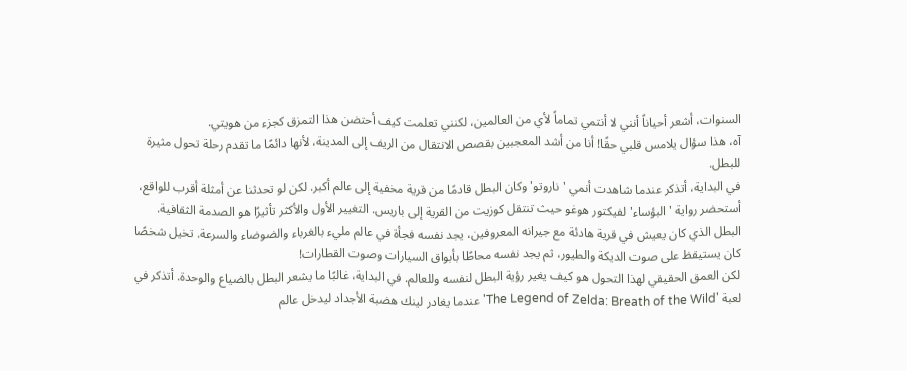السنوات، أشعر أحياناً أنني لا أنتمي تماماً لأي من العالمين، لكنني تعلمت كيف أحتضن هذا التمزق كجزء من هويتي.
آه، هذا سؤال يلامس قلبي حقًا! أنا من أشد المعجبين بقصص الانتقال من الريف إلى المدينة، لأنها دائمًا ما تقدم رحلة تحول مثيرة للبطل.
في البداية، أتذكر عندما شاهدت أنمي 'ناروتو' وكان البطل قادمًا من قرية مخفية إلى عالم أكبر. لكن لو تحدثنا عن أمثلة أقرب للواقع، أستحضر رواية 'البؤساء' لفيكتور هوغو حيث تنتقل كوزيت من القرية إلى باريس. التغيير الأول والأكثر تأثيرًا هو الصدمة الثقافية. البطل الذي كان يعيش في قرية هادئة مع جيرانه المعروفين، يجد نفسه فجأة في عالم مليء بالغرباء والضوضاء والسرعة. تخيل شخصًا كان يستيقظ على صوت الديكة والطيور، ثم يجد نفسه محاطًا بأبواق السيارات وصوت القطارات!
لكن العمق الحقيقي لهذا التحول هو كيف يغير رؤية البطل لنفسه وللعالم. في البداية، غالبًا ما يشعر البطل بالضياع والوحدة. أتذكر في لعبة 'The Legend of Zelda: Breath of the Wild' عندما يغادر لينك هضبة الأجداد ليدخل عالم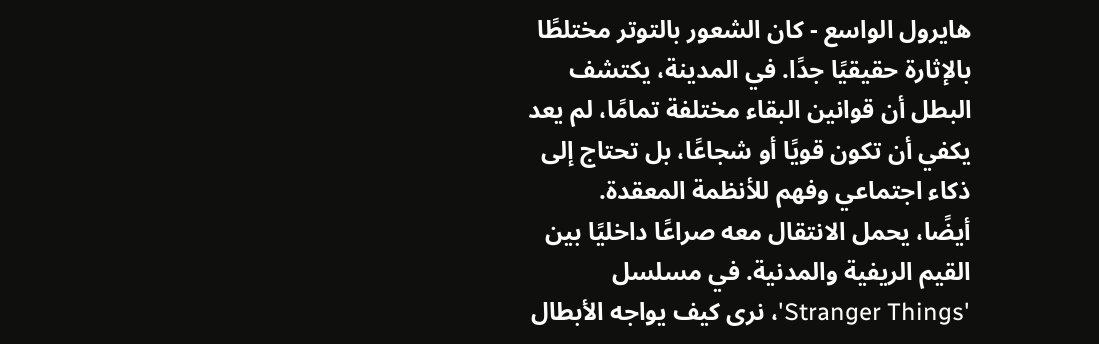هايرول الواسع - كان الشعور بالتوتر مختلطًا بالإثارة حقيقيًا جدًا. في المدينة، يكتشف البطل أن قوانين البقاء مختلفة تمامًا، لم يعد يكفي أن تكون قويًا أو شجاعًا، بل تحتاج إلى ذكاء اجتماعي وفهم للأنظمة المعقدة.
أيضًا، يحمل الانتقال معه صراعًا داخليًا بين القيم الريفية والمدنية. في مسلسل 'Stranger Things'، نرى كيف يواجه الأبطال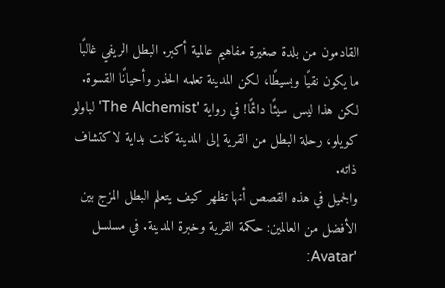القادمون من بلدة صغيرة مفاهيم عالمية أكبر. البطل الريفي غالبًا ما يكون نقيًا وبسيطًا، لكن المدينة تعلمه الحذر وأحيانًا القسوة. لكن هذا ليس سيئًا دائمًا! في رواية 'The Alchemist' لباولو كويلو، رحلة البطل من القرية إلى المدينة كانت بداية لاكتشاف ذاته.
والجميل في هذه القصص أنها تظهر كيف يتعلم البطل المزج بين الأفضل من العالمين: حكمة القرية وخبرة المدينة. في مسلسل 'Avatar: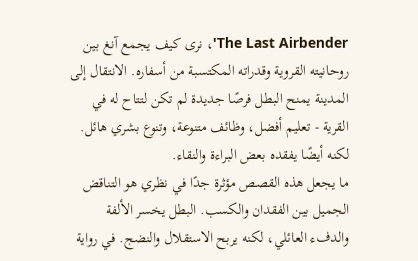The Last Airbender'، نرى كيف يجمع آنغ بين روحانيته القروية وقدراته المكتسبة من أسفاره. الانتقال إلى المدينة يمنح البطل فرصًا جديدة لم تكن لتتاح له في القرية - تعليم أفضل، وظائف متنوعة، وتنوع بشري هائل. لكنه أيضًا يفقده بعض البراءة والنقاء.
ما يجعل هذه القصص مؤثرة جدًا في نظري هو التناقض الجميل بين الفقدان والكسب. البطل يخسر الألفة والدفء العائلي، لكنه يربح الاستقلال والنضج. في رواية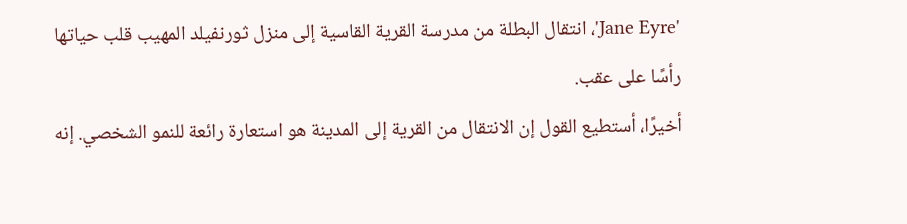'Jane Eyre'، انتقال البطلة من مدرسة القرية القاسية إلى منزل ثورنفيلد المهيب قلب حياتها رأسًا على عقب.
أخيرًا، أستطيع القول إن الانتقال من القرية إلى المدينة هو استعارة رائعة للنمو الشخصي. إنه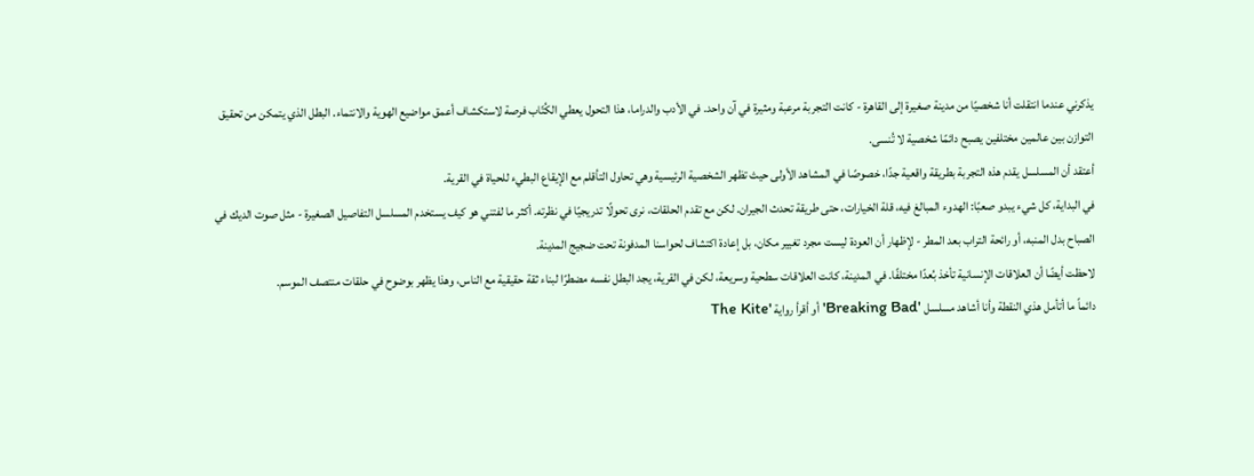يذكرني عندما انتقلت أنا شخصيًا من مدينة صغيرة إلى القاهرة - كانت التجربة مرعبة ومثيرة في آن واحد. في الأدب والدراما، هذا التحول يعطي الكُتّاب فرصة لاستكشاف أعمق مواضيع الهوية والانتماء. البطل الذي يتمكن من تحقيق التوازن بين عالمين مختلفين يصبح دائمًا شخصية لا تُنسى.
أعتقد أن المسلسل يقدم هذه التجربة بطريقة واقعية جدًا، خصوصًا في المشاهد الأولى حيث تظهر الشخصية الرئيسية وهي تحاول التأقلم مع الإيقاع البطيء للحياة في القرية.
في البداية، كل شيء يبدو صعبًا: الهدوء المبالغ فيه، قلة الخيارات، حتى طريقة تحدث الجيران. لكن مع تقدم الحلقات، نرى تحولًا تدريجيًا في نظرته. أكثر ما لفتني هو كيف يستخدم المسلسل التفاصيل الصغيرة - مثل صوت الديك في الصباح بدل المنبه، أو رائحة التراب بعد المطر - لإظهار أن العودة ليست مجرد تغيير مكان، بل إعادة اكتشاف لحواسنا المدفونة تحت ضجيج المدينة.
لاحظت أيضًا أن العلاقات الإنسانية تأخذ بُعدًا مختلفًا. في المدينة، كانت العلاقات سطحية وسريعة، لكن في القرية، يجد البطل نفسه مضطرًا لبناء ثقة حقيقية مع الناس، وهذا يظهر بوضوح في حلقات منتصف الموسم.
دائماً ما أتأمل هذي النقطة وأنا أشاهد مسلسل 'Breaking Bad' أو أقرأ رواية 'The Kite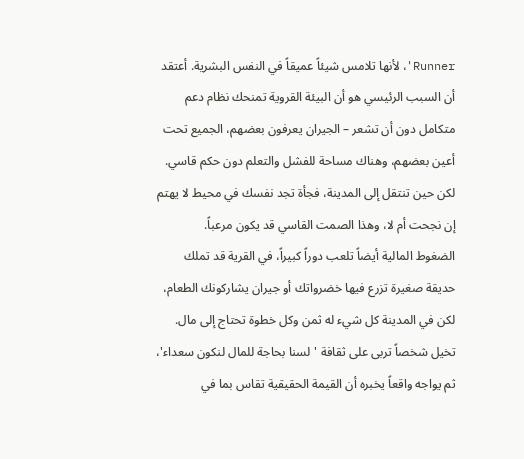Runner'، لأنها تلامس شيئاً عميقاً في النفس البشرية. أعتقد أن السبب الرئيسي هو أن البيئة القروية تمنحك نظام دعم متكامل دون أن تشعر – الجيران يعرفون بعضهم، الجميع تحت أعين بعضهم، وهناك مساحة للفشل والتعلم دون حكم قاسي. لكن حين تنتقل إلى المدينة، فجأة تجد نفسك في محيط لا يهتم إن نجحت أم لا، وهذا الصمت القاسي قد يكون مرعباً.
الضغوط المالية أيضاً تلعب دوراً كبيراً، في القرية قد تملك حديقة صغيرة تزرع فيها خضرواتك أو جيران يشاركونك الطعام، لكن في المدينة كل شيء له ثمن وكل خطوة تحتاج إلى مال. تخيل شخصاً تربى على ثقافة 'لسنا بحاجة للمال لنكون سعداء'، ثم يواجه واقعاً يخبره أن القيمة الحقيقية تقاس بما في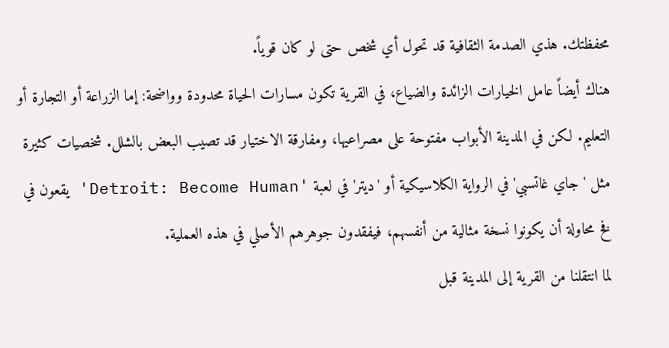محفظتك. هذي الصدمة الثقافية قد تحول أي شخص حتى لو كان قوياً.
هناك أيضاً عامل الخيارات الزائدة والضياع، في القرية تكون مسارات الحياة محدودة وواضحة: إما الزراعة أو التجارة أو التعليم. لكن في المدينة الأبواب مفتوحة على مصراعيها، ومفارقة الاختيار قد تصيب البعض بالشلل. شخصيات كثيرة مثل 'جاي غاتسبي' في الرواية الكلاسيكية أو 'ديتر' في لعبة 'Detroit: Become Human' يقعون في فخ محاولة أن يكونوا نسخة مثالية من أنفسهم، فيفقدون جوهرهم الأصلي في هذه العملية.
لما انتقلنا من القرية إلى المدينة قبل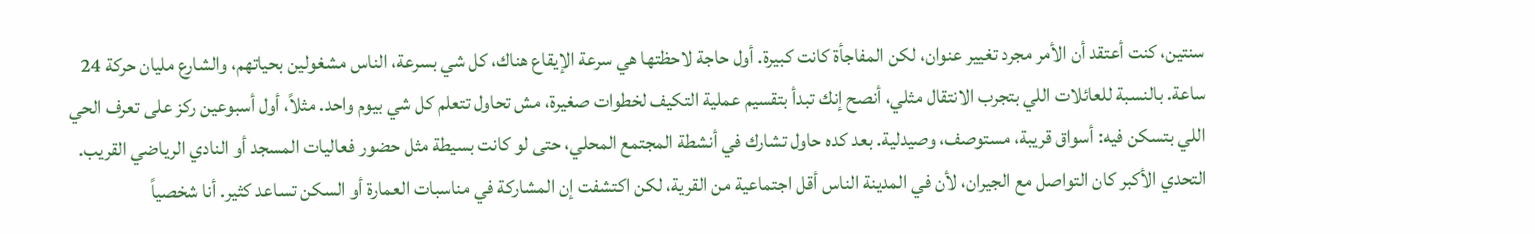سنتين، كنت أعتقد أن الأمر مجرد تغيير عنوان، لكن المفاجأة كانت كبيرة. أول حاجة لاحظتها هي سرعة الإيقاع هناك، كل شي بسرعة، الناس مشغولين بحياتهم، والشارع مليان حركة 24 ساعة. بالنسبة للعائلات اللي بتجرب الانتقال مثلي، أنصح إنك تبدأ بتقسيم عملية التكيف لخطوات صغيرة، مش تحاول تتعلم كل شي بيوم واحد. مثلاً، أول أسبوعين ركز على تعرف الحي اللي بتسكن فيه: أسواق قريبة، مستوصف، وصيدلية. بعد كده حاول تشارك في أنشطة المجتمع المحلي، حتى لو كانت بسيطة مثل حضور فعاليات المسجد أو النادي الرياضي القريب.
التحدي الأكبر كان التواصل مع الجيران، لأن في المدينة الناس أقل اجتماعية من القرية، لكن اكتشفت إن المشاركة في مناسبات العمارة أو السكن تساعد كثير. أنا شخصياً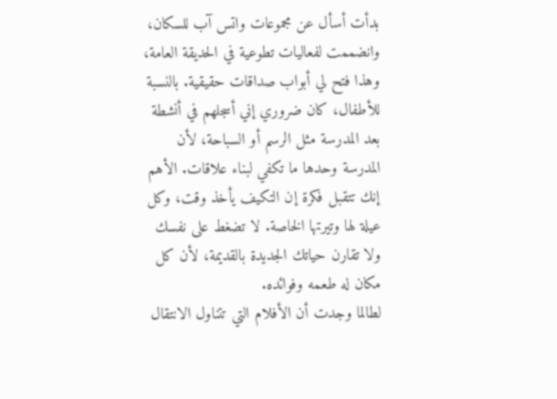بدأت أسأل عن مجموعات واتس آب للسكان، وانضممت لفعاليات تطوعية في الحديقة العامة، وهذا فتح لي أبواب صداقات حقيقية. بالنسبة للأطفال، كان ضروري إني أسجلهم في أنشطة بعد المدرسة مثل الرسم أو السباحة، لأن المدرسة وحدها ما تكفي لبناء علاقات. الأهم إنك تتقبل فكرة إن التكيف يأخذ وقت، وكل عيلة لها وتيرتها الخاصة. لا تضغط على نفسك ولا تقارن حياتك الجديدة بالقديمة، لأن كل مكان له طعمه وفوائده.
لطالما وجدت أن الأفلام التي تتناول الانتقال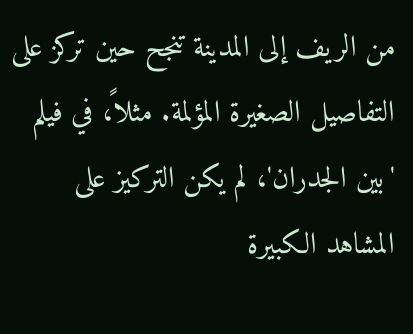من الريف إلى المدينة تنجح حين تركز على التفاصيل الصغيرة المؤلمة. مثلاً، في فيلم 'بين الجدران'، لم يكن التركيز على المشاهد الكبيرة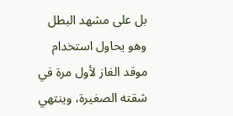بل على مشهد البطل وهو يحاول استخدام موقد الغاز لأول مرة في شقته الصغيرة، وينتهي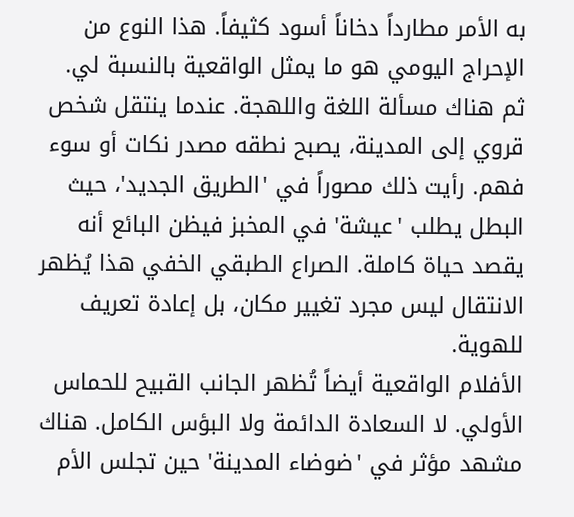به الأمر مطارداً دخاناً أسود كثيفاً. هذا النوع من الإحراج اليومي هو ما يمثل الواقعية بالنسبة لي.
ثم هناك مسألة اللغة واللهجة. عندما ينتقل شخص قروي إلى المدينة، يصبح نطقه مصدر نكات أو سوء فهم. رأيت ذلك مصوراً في 'الطريق الجديد'، حيث البطل يطلب 'عيشة' في المخبز فيظن البائع أنه يقصد حياة كاملة. الصراع الطبقي الخفي هذا يُظهر الانتقال ليس مجرد تغيير مكان، بل إعادة تعريف للهوية.
الأفلام الواقعية أيضاً تُظهر الجانب القبيح للحماس الأولي. لا السعادة الدائمة ولا البؤس الكامل. هناك مشهد مؤثر في 'ضوضاء المدينة' حين تجلس الأم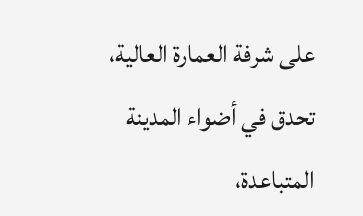على شرفة العمارة العالية، تحدق في أضواء المدينة المتباعدة،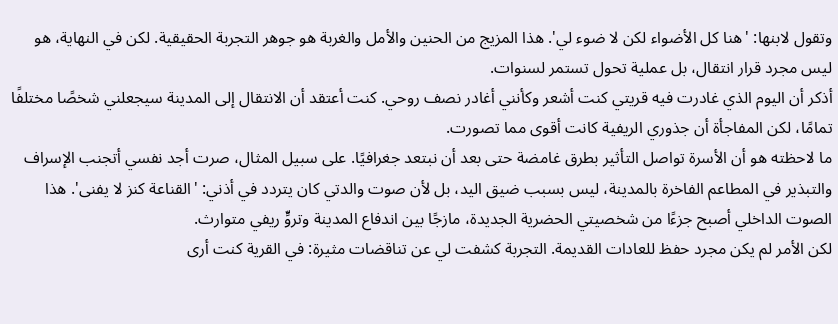وتقول لابنها: 'هنا كل الأضواء لكن لا ضوء لي'. هذا المزيج من الحنين والأمل والغربة هو جوهر التجربة الحقيقية. لكن في النهاية، هو ليس مجرد قرار انتقال، بل عملية تحول تستمر لسنوات.
أذكر أن اليوم الذي غادرت فيه قريتي كنت أشعر وكأنني أغادر نصف روحي. كنت أعتقد أن الانتقال إلى المدينة سيجعلني شخصًا مختلفًا تمامًا، لكن المفاجأة أن جذوري الريفية كانت أقوى مما تصورت.
ما لاحظته هو أن الأسرة تواصل التأثير بطرق غامضة حتى بعد أن نبتعد جغرافيًا. على سبيل المثال، صرت أجد نفسي أتجنب الإسراف والتبذير في المطاعم الفاخرة بالمدينة، ليس بسبب ضيق اليد، بل لأن صوت والدتي كان يتردد في أذني: 'القناعة كنز لا يفنى'. هذا الصوت الداخلي أصبح جزءًا من شخصيتي الحضرية الجديدة، مازجًا بين اندفاع المدينة وتروٍّ ريفي متوارث.
لكن الأمر لم يكن مجرد حفظ للعادات القديمة. التجربة كشفت لي عن تناقضات مثيرة: في القرية كنت أرى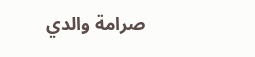صرامة والدي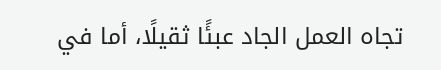تجاه العمل الجاد عبئًا ثقيلًا، أما في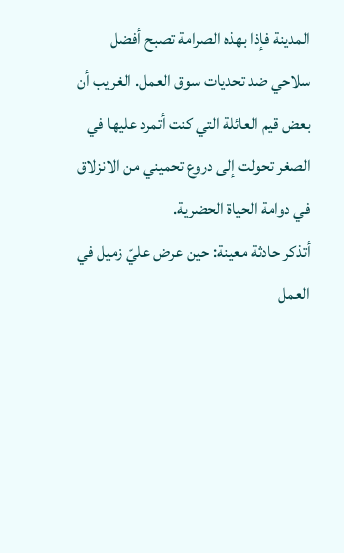المدينة فإذا بهذه الصرامة تصبح أفضل سلاحي ضد تحديات سوق العمل. الغريب أن بعض قيم العائلة التي كنت أتمرد عليها في الصغر تحولت إلى دروع تحميني من الانزلاق في دوامة الحياة الحضرية.
أتذكر حادثة معينة: حين عرض عليّ زميل في العمل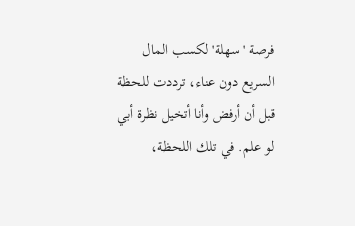فرصة 'سهلة' لكسب المال السريع دون عناء، ترددت للحظة قبل أن أرفض وأنا أتخيل نظرة أبي لو علم. في تلك اللحظة،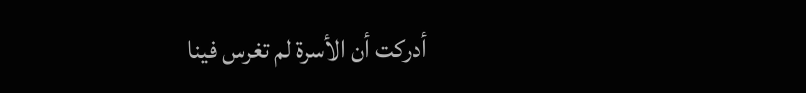أدركت أن الأسرة لم تغرس فينا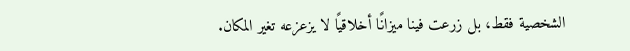الشخصية فقط، بل زرعت فينا ميزانًا أخلاقيًا لا يزعزعه تغير المكان.